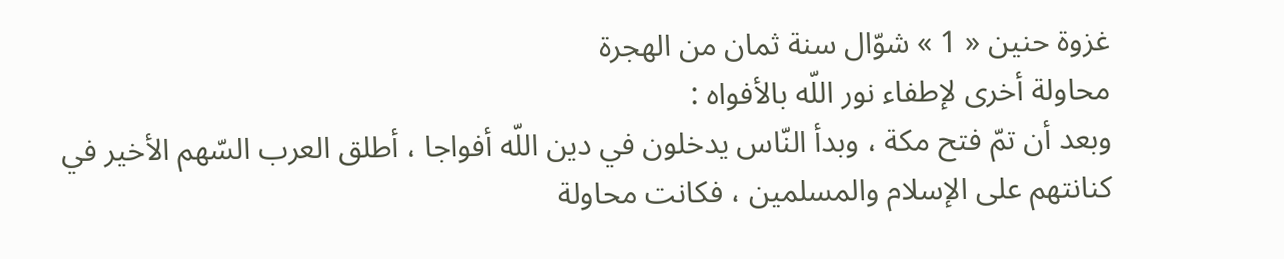غزوة حنين « 1 » شوّال سنة ثمان من الهجرة
محاولة أخرى لإطفاء نور اللّه بالأفواه :
وبعد أن تمّ فتح مكة ، وبدأ النّاس يدخلون في دين اللّه أفواجا ، أطلق العرب السّهم الأخير في كنانتهم على الإسلام والمسلمين ، فكانت محاولة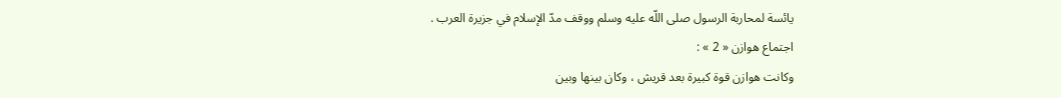يائسة لمحاربة الرسول صلى اللّه عليه وسلم ووقف مدّ الإسلام في جزيرة العرب .
اجتماع هوازن « 2 » :
وكانت هوازن قوة كبيرة بعد قريش ، وكان بينها وبين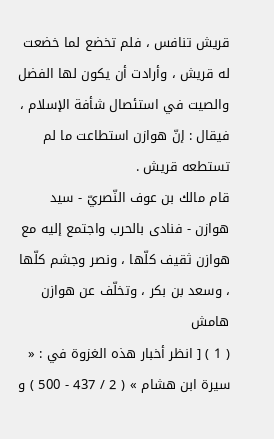قريش تنافس ، فلم تخضع لما خضعت له قريش ، وأرادت أن يكون لها الفضل والصيت في استئصال شأفة الإسلام ، فيقال : إنّ هوازن استطاعت ما لم تستطعه قريش .
قام مالك بن عوف النّصريّ - سيد هوازن - فنادى بالحرب واجتمع إليه مع هوازن ثقيف كلّها ، ونصر وجشم كلّها ، وسعد بن بكر ، وتخلّف عن هوازن
هامش
( 1 ) [ انظر أخبار هذه الغزوة في : « سيرة ابن هشام » ( 2 / 437 - 500 ) و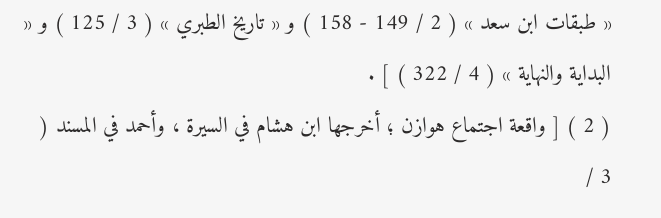« طبقات ابن سعد » ( 2 / 149 - 158 ) و « تاريخ الطبري » ( 3 / 125 ) و « البداية والنهاية » ( 4 / 322 ) ] .
( 2 ) [ واقعة اجتماع هوازن ؛ أخرجها ابن هشام في السيرة ، وأحمد في المسند ( 3 /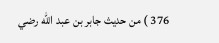376 ) من حديث جابر بن عبد اللّه رضي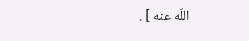اللّه عنه ] .